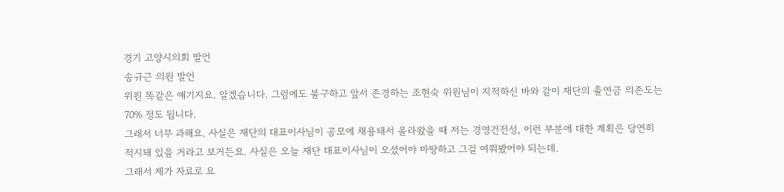경기 고양시의회 발언
송규근 의원 발언
위원 똑같은 얘기지요. 알겠습니다. 그럼에도 불구하고 앞서 존경하는 조현숙 위원님이 지적하신 바와 같이 재단의 출연금 의존도는 70% 정도 됩니다.
그래서 너무 과해요. 사실은 재단의 대표이사님이 공모에 채용돼서 올라왔을 때 저는 경영건전성, 이런 부분에 대한 계획은 당연히 적시돼 있을 거라고 보거든요. 사실은 오늘 재단 대표이사님이 오셨어야 마땅하고 그걸 여쭤봤어야 되는데.
그래서 제가 자료로 요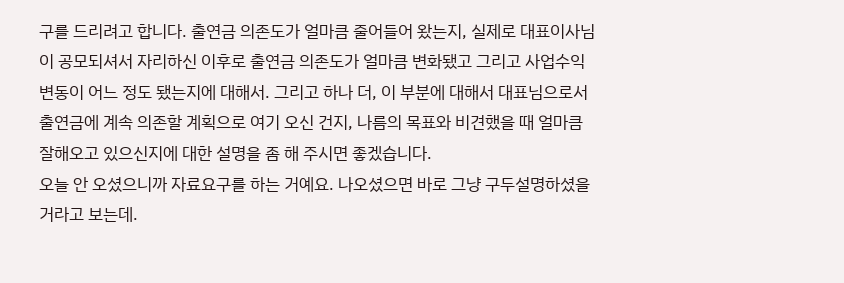구를 드리려고 합니다. 출연금 의존도가 얼마큼 줄어들어 왔는지, 실제로 대표이사님이 공모되셔서 자리하신 이후로 출연금 의존도가 얼마큼 변화됐고 그리고 사업수익 변동이 어느 정도 됐는지에 대해서. 그리고 하나 더, 이 부분에 대해서 대표님으로서 출연금에 계속 의존할 계획으로 여기 오신 건지, 나름의 목표와 비견했을 때 얼마큼 잘해오고 있으신지에 대한 설명을 좀 해 주시면 좋겠습니다.
오늘 안 오셨으니까 자료요구를 하는 거예요. 나오셨으면 바로 그냥 구두설명하셨을 거라고 보는데.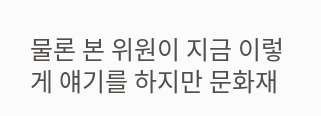물론 본 위원이 지금 이렇게 얘기를 하지만 문화재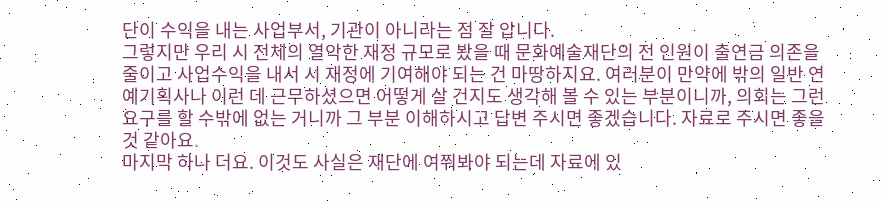단이 수익을 내는 사업부서, 기관이 아니라는 점 잘 압니다.
그렇지만 우리 시 전체의 열악한 재정 규모로 봤을 때 문화예술재단의 전 인원이 출연금 의존을 줄이고 사업수익을 내서 시 재정에 기여해야 되는 건 마땅하지요. 여러분이 만약에 밖의 일반 연예기획사나 이런 데 근무하셨으면 어떻게 살 건지도 생각해 볼 수 있는 부분이니까, 의회는 그런 요구를 할 수밖에 없는 거니까 그 부분 이해하시고 답변 주시면 좋겠습니다. 자료로 주시면 좋을 것 같아요.
마지막 하나 더요. 이것도 사실은 재단에 여쭤봐야 되는데 자료에 있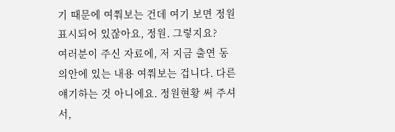기 때문에 여쭤보는 건데 여기 보면 정원 표시되어 있잖아요, 정원. 그렇지요?
여러분이 주신 자료에, 저 지금 출연 동의안에 있는 내용 여쭤보는 겁니다. 다른 얘기하는 것 아니에요. 정원현황 써 주셔서,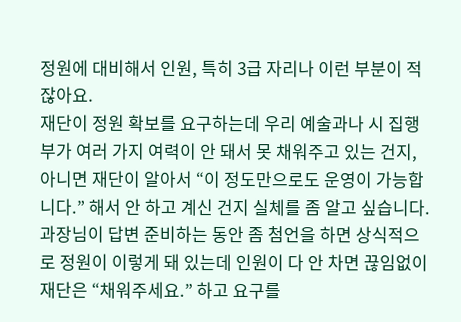정원에 대비해서 인원, 특히 3급 자리나 이런 부분이 적잖아요.
재단이 정원 확보를 요구하는데 우리 예술과나 시 집행부가 여러 가지 여력이 안 돼서 못 채워주고 있는 건지, 아니면 재단이 알아서 “이 정도만으로도 운영이 가능합니다.” 해서 안 하고 계신 건지 실체를 좀 알고 싶습니다. 과장님이 답변 준비하는 동안 좀 첨언을 하면 상식적으로 정원이 이렇게 돼 있는데 인원이 다 안 차면 끊임없이 재단은 “채워주세요.” 하고 요구를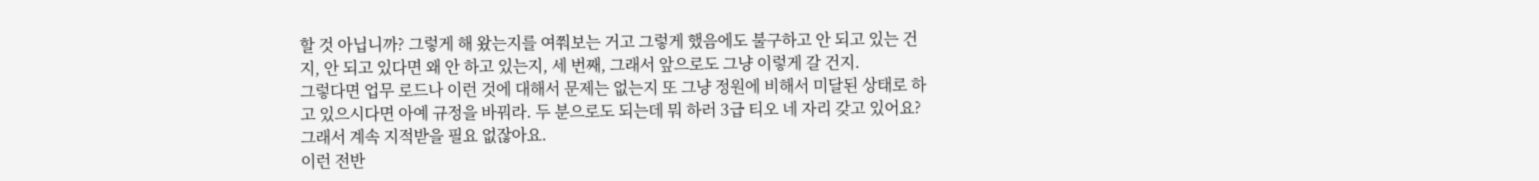할 것 아닙니까? 그렇게 해 왔는지를 여쭤보는 거고 그렇게 했음에도 불구하고 안 되고 있는 건지, 안 되고 있다면 왜 안 하고 있는지, 세 번째, 그래서 앞으로도 그냥 이렇게 갈 건지.
그렇다면 업무 로드나 이런 것에 대해서 문제는 없는지 또 그냥 정원에 비해서 미달된 상태로 하고 있으시다면 아예 규정을 바꿔라. 두 분으로도 되는데 뭐 하러 3급 티오 네 자리 갖고 있어요? 그래서 계속 지적받을 필요 없잖아요.
이런 전반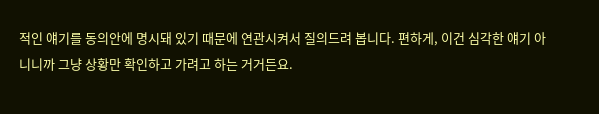적인 얘기를 동의안에 명시돼 있기 때문에 연관시켜서 질의드려 봅니다. 편하게, 이건 심각한 얘기 아니니까 그냥 상황만 확인하고 가려고 하는 거거든요.